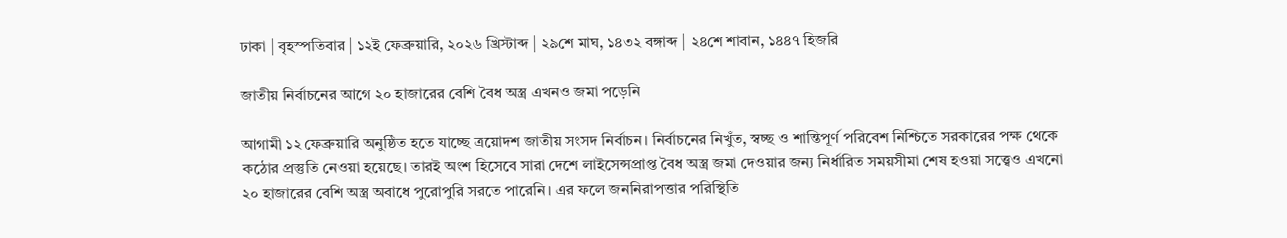ঢাকা | বৃহস্পতিবার | ১২ই ফেব্রুয়ারি, ২০২৬ খ্রিস্টাব্দ | ২৯শে মাঘ, ১৪৩২ বঙ্গাব্দ | ২৪শে শাবান, ১৪৪৭ হিজরি

জাতীয় নির্বাচনের আগে ২০ হাজারের বেশি বৈধ অস্ত্র এখনও জমা পড়েনি

আগামী ১২ ফেব্রুয়ারি অনুষ্ঠিত হতে যাচ্ছে ত্রয়োদশ জাতীয় সংসদ নির্বাচন। নির্বাচনের নিখুঁত, স্বচ্ছ ও শান্তিপূর্ণ পরিবেশ নিশ্চিতে সরকারের পক্ষ থেকে কঠোর প্রস্তুতি নেওয়া হয়েছে। তারই অংশ হিসেবে সারা দেশে লাইসেন্সপ্রাপ্ত বৈধ অস্ত্র জমা দেওয়ার জন্য নির্ধারিত সময়সীমা শেষ হওয়া সত্ত্বেও এখনো ২০ হাজারের বেশি অস্ত্র অবাধে পুরোপুরি সরতে পারেনি। এর ফলে জননিরাপত্তার পরিস্থিতি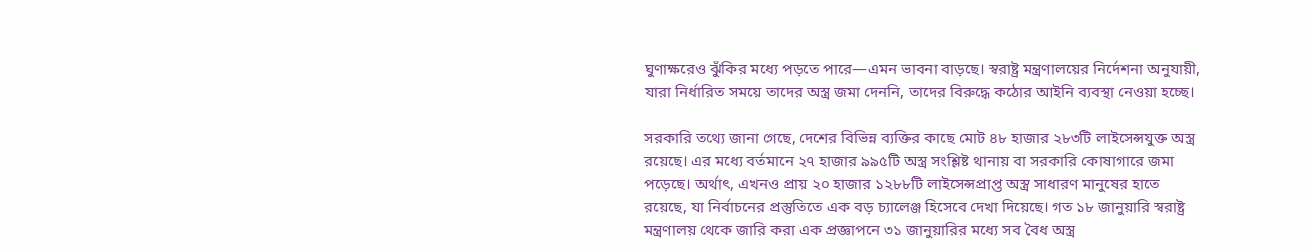ঘুণাক্ষরেও ঝুঁকির মধ্যে পড়তে পারে—এমন ভাবনা বাড়ছে। স্বরাষ্ট্র মন্ত্রণালয়ের নির্দেশনা অনুযায়ী, যারা নির্ধারিত সময়ে তাদের অস্ত্র জমা দেননি, তাদের বিরুদ্ধে কঠোর আইনি ব্যবস্থা নেওয়া হচ্ছে।

সরকারি তথ্যে জানা গেছে, দেশের বিভিন্ন ব্যক্তির কাছে মোট ৪৮ হাজার ২৮৩টি লাইসেন্সযুক্ত অস্ত্র রয়েছে। এর মধ্যে বর্তমানে ২৭ হাজার ৯৯৫টি অস্ত্র সংশ্লিষ্ট থানায় বা সরকারি কোষাগারে জমা পড়েছে। অর্থাৎ, এখনও প্রায় ২০ হাজার ১২৮৮টি লাইসেন্সপ্রাপ্ত অস্ত্র সাধারণ মানুষের হাতে রয়েছে, যা নির্বাচনের প্রস্তুতিতে এক বড় চ্যালেঞ্জ হিসেবে দেখা দিয়েছে। গত ১৮ জানুয়ারি স্বরাষ্ট্র মন্ত্রণালয় থেকে জারি করা এক প্রজ্ঞাপনে ৩১ জানুয়ারির মধ্যে সব বৈধ অস্ত্র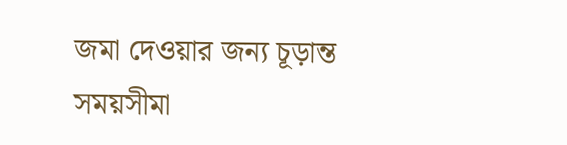জমা দেওয়ার জন্য চূড়ান্ত সময়সীমা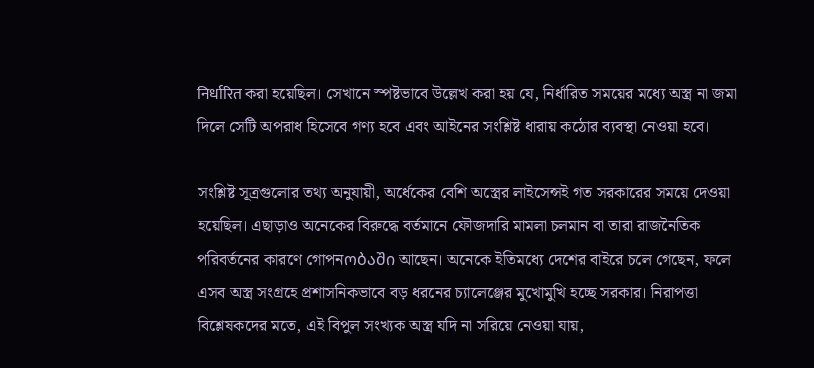निर्धारित করা হয়েছিল। সেখানে স্পষ্টভাবে উল্লেখ করা হয় যে, নির্ধারিত সময়ের মধ্যে অস্ত্র না জমা দিলে সেটি অপরাধ হিসেবে গণ্য হবে এবং আইনের সংশ্লিষ্ট ধারায় কঠোর ব্যবস্থা নেওয়া হবে।

সংশ্লিষ্ট সূত্রগুলোর তথ্য অনুযায়ী, অর্ধেকের বেশি অস্ত্রের লাইসেন্সই গত সরকারের সময়ে দেওয়া হয়েছিল। এছাড়াও অনেকের বিরুদ্ধে বর্তমানে ফৌজদারি মামলা চলমান বা তারা রাজনৈতিক পরিবর্তনের কারণে গোপনობაში আছেন। অনেকে ইতিমধ্যে দেশের বাইরে চলে গেছেন, ফলে এসব অস্ত্র সংগ্রহে প্রশাসনিকভাবে বড় ধরনের চ্যালেঞ্জের মুখোমুখি হচ্ছে সরকার। নিরাপত্তা বিশ্লেষকদের মতে, এই বিপুল সংখ্যক অস্ত্র যদি না সরিয়ে নেওয়া যায়,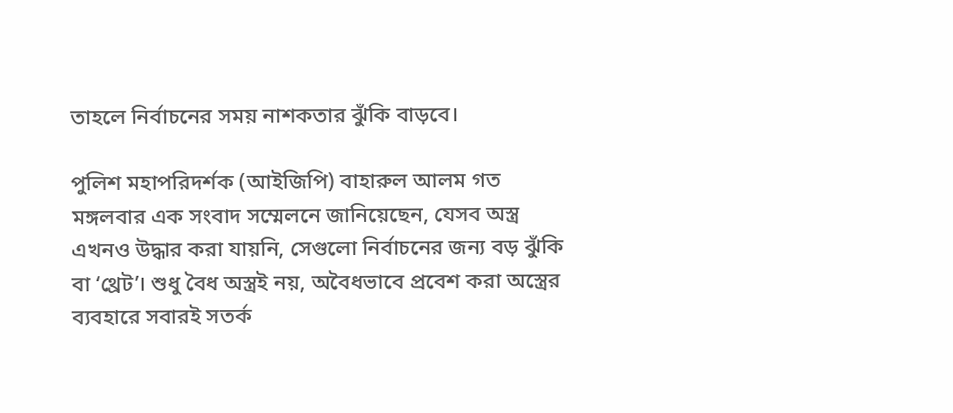তাহলে নির্বাচনের সময় নাশকতার ঝুঁকি বাড়বে।

পুলিশ মহাপরিদর্শক (আইজিপি) বাহারুল আলম গত মঙ্গলবার এক সংবাদ সম্মেলনে জানিয়েছেন, যেসব অস্ত্র এখনও উদ্ধার করা যায়নি, সেগুলো নির্বাচনের জন্য বড় ঝুঁকি বা ‘থ্রেট’। শুধু বৈধ অস্ত্রই নয়, অবৈধভাবে প্রবেশ করা অস্ত্রের ব্যবহারে সবারই সতর্ক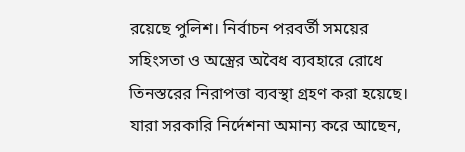রয়েছে পুলিশ। নির্বাচন পরবর্তী সময়ের সহিংসতা ও অস্ত্রের অবৈধ ব্যবহারে রোধে তিনস্তরের নিরাপত্তা ব্যবস্থা গ্রহণ করা হয়েছে। যারা সরকারি নির্দেশনা অমান্য করে আছেন,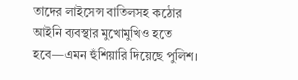তাদের লাইসেন্স বাতিলসহ কঠোর আইনি ব্যবস্থার মুখোমুখিও হতে হবে—এমন হুঁশিয়ারি দিয়েছে পুলিশ।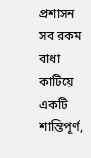প্রশাসন সব রকম বাধা কাটিয়ে একটি শান্তিপূর্ণ,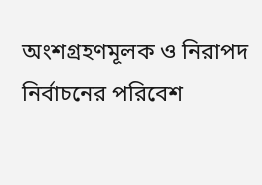অংশগ্রহণমূলক ও নিরাপদ নির্বাচনের পরিবেশ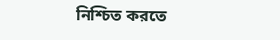নিশ্চিত করতে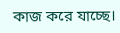কাজ করে যাচ্ছে।